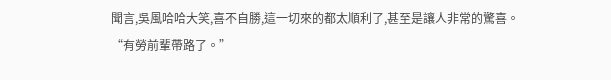聞言,吳風哈哈大笑,喜不自勝,這一切來的都太順利了,甚至是讓人非常的驚喜。
“有勞前輩帶路了。”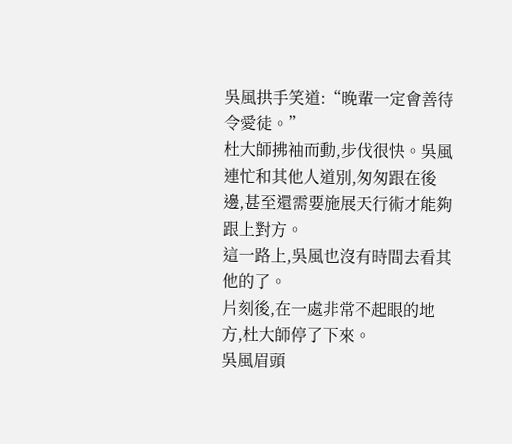吳風拱手笑道:“晚輩一定會善待令愛徒。”
杜大師拂袖而動,步伐很快。吳風連忙和其他人道別,匆匆跟在後邊,甚至還需要施展天行術才能夠跟上對方。
這一路上,吳風也沒有時間去看其他的了。
片刻後,在一處非常不起眼的地方,杜大師停了下來。
吳風眉頭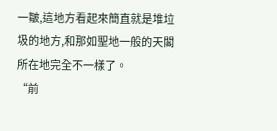一皺,這地方看起來簡直就是堆垃圾的地方,和那如聖地一般的天閣所在地完全不一樣了。
“前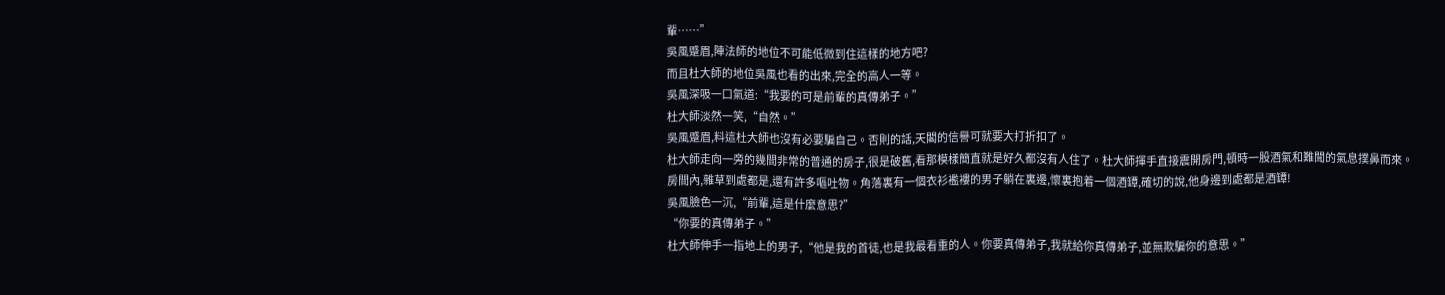輩……”
吳風蹙眉,陣法師的地位不可能低微到住這樣的地方吧?
而且杜大師的地位吳風也看的出來,完全的高人一等。
吳風深吸一口氣道:“我要的可是前輩的真傳弟子。”
杜大師淡然一笑,“自然。”
吳風蹙眉,料這杜大師也沒有必要騙自己。否則的話,天閣的信譽可就要大打折扣了。
杜大師走向一旁的幾間非常的普通的房子,很是破舊,看那模樣簡直就是好久都沒有人住了。杜大師揮手直接震開房門,頓時一股酒氣和難聞的氣息撲鼻而來。
房間內,雜草到處都是,還有許多嘔吐物。角落裏有一個衣衫襤褸的男子躺在裏邊,懷裏抱着一個酒罈,確切的說,他身邊到處都是酒罈!
吳風臉色一沉,“前輩,這是什麼意思?”
“你要的真傳弟子。”
杜大師伸手一指地上的男子,“他是我的首徒,也是我最看重的人。你要真傳弟子,我就給你真傳弟子,並無欺騙你的意思。”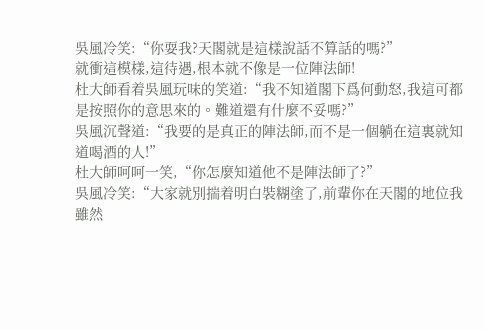吳風冷笑:“你耍我?天閣就是這樣說話不算話的嗎?”
就衝這模樣,這待遇,根本就不像是一位陣法師!
杜大師看着吳風玩味的笑道:“我不知道閣下爲何動怒,我這可都是按照你的意思來的。難道還有什麼不妥嗎?”
吳風沉聲道:“我要的是真正的陣法師,而不是一個躺在這裏就知道喝酒的人!”
杜大師呵呵一笑,“你怎麼知道他不是陣法師了?”
吳風冷笑:“大家就別揣着明白裝糊塗了,前輩你在天閣的地位我雖然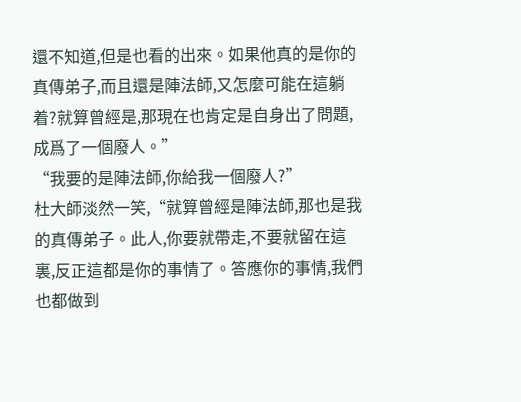還不知道,但是也看的出來。如果他真的是你的真傳弟子,而且還是陣法師,又怎麼可能在這躺着?就算曾經是,那現在也肯定是自身出了問題,成爲了一個廢人。”
“我要的是陣法師,你給我一個廢人?”
杜大師淡然一笑,“就算曾經是陣法師,那也是我的真傳弟子。此人,你要就帶走,不要就留在這裏,反正這都是你的事情了。答應你的事情,我們也都做到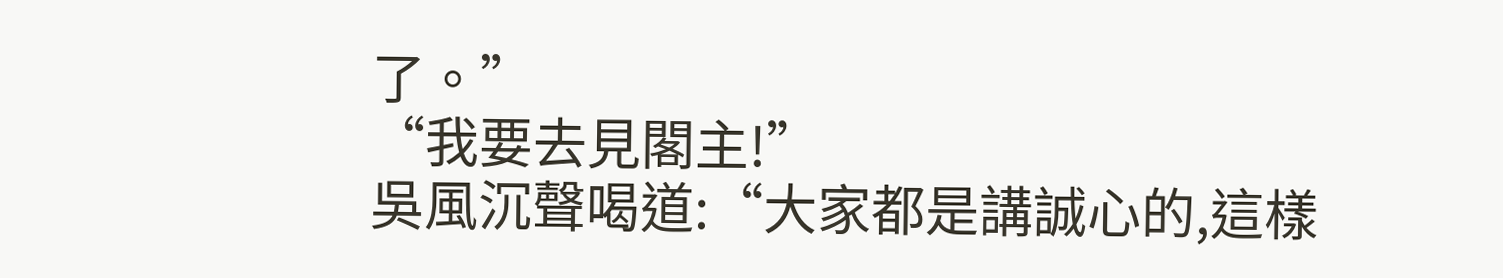了。”
“我要去見閣主!”
吳風沉聲喝道:“大家都是講誠心的,這樣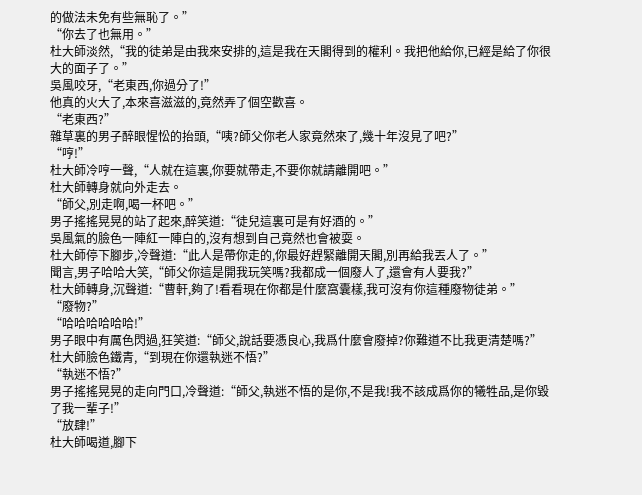的做法未免有些無恥了。”
“你去了也無用。”
杜大師淡然,“我的徒弟是由我來安排的,這是我在天閣得到的權利。我把他給你,已經是給了你很大的面子了。”
吳風咬牙,“老東西,你過分了!”
他真的火大了,本來喜滋滋的,竟然弄了個空歡喜。
“老東西?”
雜草裏的男子醉眼惺忪的抬頭,“咦?師父你老人家竟然來了,幾十年沒見了吧?”
“哼!”
杜大師冷哼一聲,“人就在這裏,你要就帶走,不要你就請離開吧。”
杜大師轉身就向外走去。
“師父,別走啊,喝一杯吧。”
男子搖搖晃晃的站了起來,醉笑道:“徒兒這裏可是有好酒的。”
吳風氣的臉色一陣紅一陣白的,沒有想到自己竟然也會被耍。
杜大師停下腳步,冷聲道:“此人是帶你走的,你最好趕緊離開天閣,別再給我丟人了。”
聞言,男子哈哈大笑,“師父你這是開我玩笑嗎?我都成一個廢人了,還會有人要我?”
杜大師轉身,沉聲道:“曹軒,夠了!看看現在你都是什麼窩囊樣,我可沒有你這種廢物徒弟。”
“廢物?”
“哈哈哈哈哈哈!”
男子眼中有厲色閃過,狂笑道:“師父,說話要憑良心,我爲什麼會廢掉?你難道不比我更清楚嗎?”
杜大師臉色鐵青,“到現在你還執迷不悟?”
“執迷不悟?”
男子搖搖晃晃的走向門口,冷聲道:“師父,執迷不悟的是你,不是我!我不該成爲你的犧牲品,是你毀了我一輩子!”
“放肆!”
杜大師喝道,腳下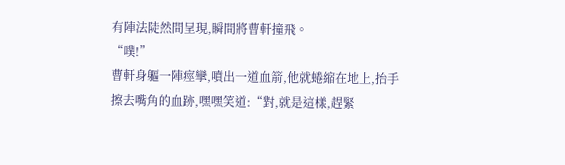有陣法陡然間呈現,瞬間將曹軒撞飛。
“噗!”
曹軒身軀一陣痙攣,噴出一道血箭,他就蜷縮在地上,抬手擦去嘴角的血跡,嘿嘿笑道:“對,就是這樣,趕緊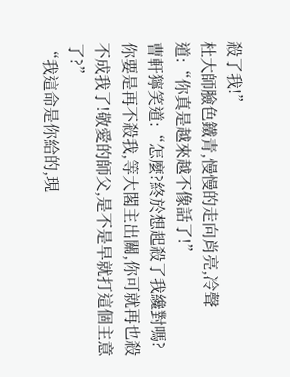殺了我!”
杜大師臉色鐵青,慢慢的走向肖亮,冷聲道:“你真是越來越不像話了!”
曹軒獰笑道:“怎麼?終於想起殺了我纔對嗎?你要是再不殺我,等大閣主出關,你可就再也殺不成我了!敬愛的師父,是不是早就打這個主意了?”
“我這命是你給的,現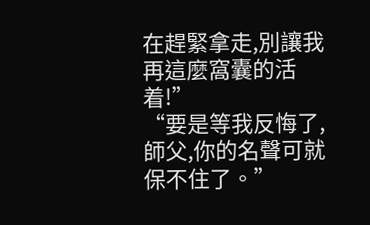在趕緊拿走,別讓我再這麼窩囊的活着!”
“要是等我反悔了,師父,你的名聲可就保不住了。”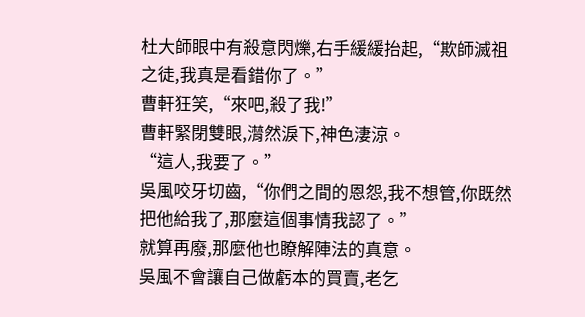杜大師眼中有殺意閃爍,右手緩緩抬起,“欺師滅祖之徒,我真是看錯你了。”
曹軒狂笑,“來吧,殺了我!”
曹軒緊閉雙眼,潸然淚下,神色淒涼。
“這人,我要了。”
吳風咬牙切齒,“你們之間的恩怨,我不想管,你既然把他給我了,那麼這個事情我認了。”
就算再廢,那麼他也瞭解陣法的真意。
吳風不會讓自己做虧本的買賣,老乞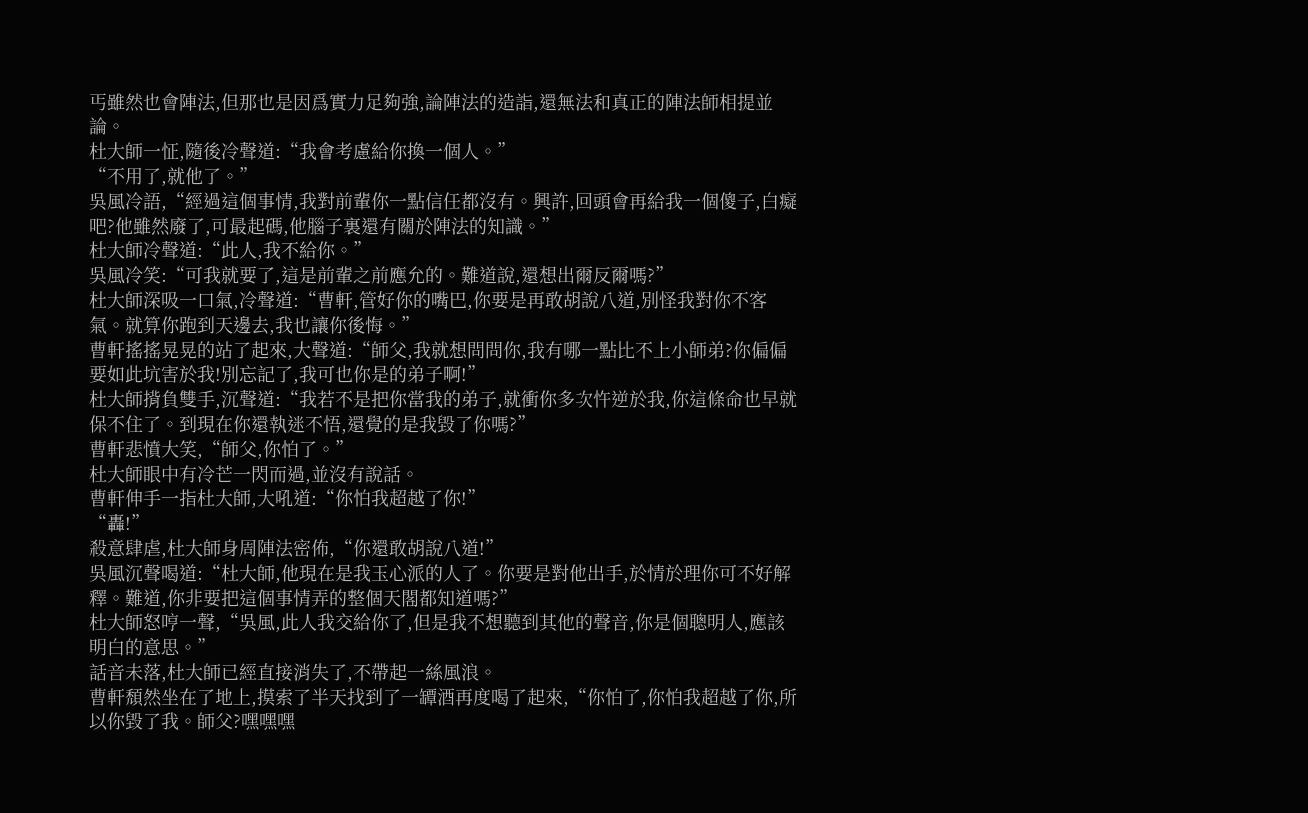丐雖然也會陣法,但那也是因爲實力足夠強,論陣法的造詣,還無法和真正的陣法師相提並論。
杜大師一怔,隨後冷聲道:“我會考慮給你換一個人。”
“不用了,就他了。”
吳風冷語,“經過這個事情,我對前輩你一點信任都沒有。興許,回頭會再給我一個傻子,白癡吧?他雖然廢了,可最起碼,他腦子裏還有關於陣法的知識。”
杜大師冷聲道:“此人,我不給你。”
吳風冷笑:“可我就要了,這是前輩之前應允的。難道說,還想出爾反爾嗎?”
杜大師深吸一口氣,冷聲道:“曹軒,管好你的嘴巴,你要是再敢胡說八道,別怪我對你不客氣。就算你跑到天邊去,我也讓你後悔。”
曹軒搖搖晃晃的站了起來,大聲道:“師父,我就想問問你,我有哪一點比不上小師弟?你偏偏要如此坑害於我!別忘記了,我可也你是的弟子啊!”
杜大師揹負雙手,沉聲道:“我若不是把你當我的弟子,就衝你多次忤逆於我,你這條命也早就保不住了。到現在你還執迷不悟,還覺的是我毀了你嗎?”
曹軒悲憤大笑,“師父,你怕了。”
杜大師眼中有冷芒一閃而過,並沒有說話。
曹軒伸手一指杜大師,大吼道:“你怕我超越了你!”
“轟!”
殺意肆虐,杜大師身周陣法密佈,“你還敢胡說八道!”
吳風沉聲喝道:“杜大師,他現在是我玉心派的人了。你要是對他出手,於情於理你可不好解釋。難道,你非要把這個事情弄的整個天閣都知道嗎?”
杜大師怒哼一聲,“吳風,此人我交給你了,但是我不想聽到其他的聲音,你是個聰明人,應該明白的意思。”
話音未落,杜大師已經直接消失了,不帶起一絲風浪。
曹軒頹然坐在了地上,摸索了半天找到了一罈酒再度喝了起來,“你怕了,你怕我超越了你,所以你毀了我。師父?嘿嘿嘿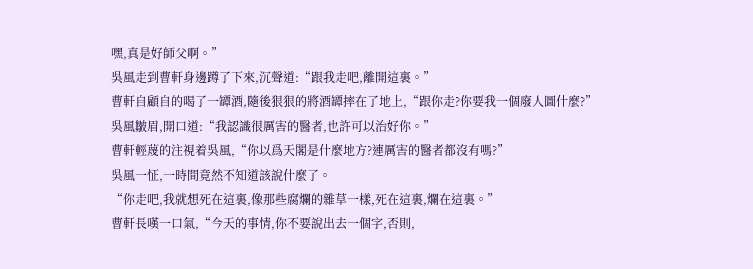嘿,真是好師父啊。”
吳風走到曹軒身邊蹲了下來,沉聲道:“跟我走吧,離開這裏。”
曹軒自顧自的喝了一罈酒,隨後狠狠的將酒罈摔在了地上,“跟你走?你要我一個廢人圖什麼?”
吳風皺眉,開口道:“我認識很厲害的醫者,也許可以治好你。”
曹軒輕蔑的注視着吳風,“你以爲天閣是什麼地方?連厲害的醫者都沒有嗎?”
吳風一怔,一時間竟然不知道該說什麼了。
“你走吧,我就想死在這裏,像那些腐爛的雜草一樣,死在這裏,爛在這裏。”
曹軒長嘆一口氣,“今天的事情,你不要說出去一個字,否則,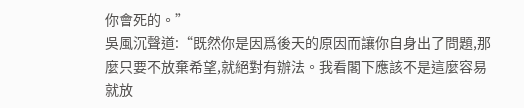你會死的。”
吳風沉聲道:“既然你是因爲後天的原因而讓你自身出了問題,那麼只要不放棄希望,就絕對有辦法。我看閣下應該不是這麼容易就放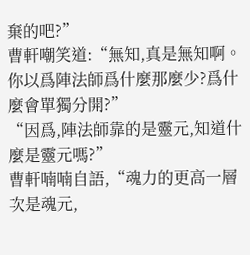棄的吧?”
曹軒嘲笑道:“無知,真是無知啊。你以爲陣法師爲什麼那麼少?爲什麼會單獨分開?”
“因爲,陣法師靠的是靈元,知道什麼是靈元嗎?”
曹軒喃喃自語,“魂力的更高一層次是魂元,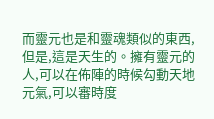而靈元也是和靈魂類似的東西,但是,這是天生的。擁有靈元的人,可以在佈陣的時候勾動天地元氣,可以審時度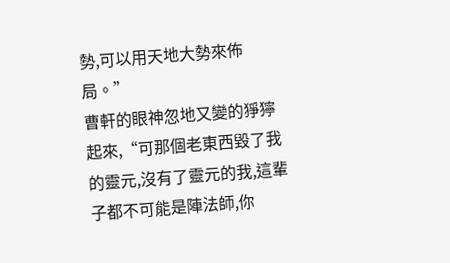勢,可以用天地大勢來佈局。”
曹軒的眼神忽地又變的猙獰起來,“可那個老東西毀了我的靈元,沒有了靈元的我,這輩子都不可能是陣法師,你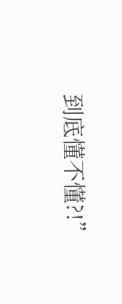到底懂不懂?!”